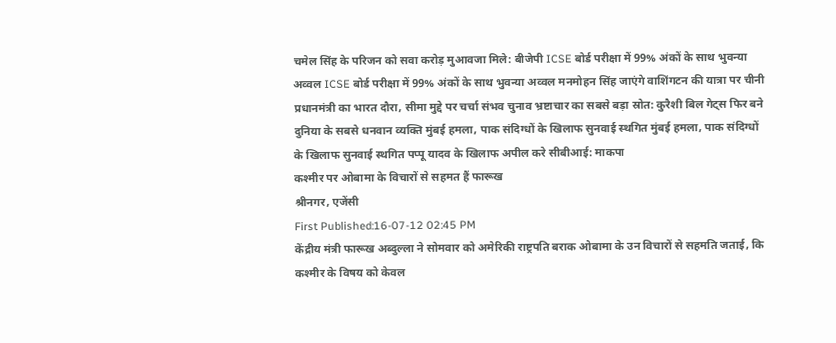चमेल सिंह के परिजन को सवा करोड़ मुआवजा मिले: बीजेपी ICSE बोर्ड परीक्षा में 99% अंकों के साथ भुवन्या अव्वल ICSE बोर्ड परीक्षा में 99% अंकों के साथ भुवन्या अव्वल मनमोहन सिंह जाएंगे वाशिंगटन की यात्रा पर चीनी प्रधानमंत्री का भारत दौरा, सीमा मुद्दे पर चर्चा संभव चुनाव भ्रष्टाचार का सबसे बड़ा स्रोत: कुरैशी बिल गेट्स फिर बने दुनिया के सबसे धनवान व्यक्ति मुंबई हमला, पाक संदिग्धों के खिलाफ सुनवाई स्थगित मुंबई हमला, पाक संदिग्धों के खिलाफ सुनवाई स्थगित पप्पू यादव के खिलाफ अपील करे सीबीआई: माकपा
कश्मीर पर ओबामा के विचारों से सहमत हैं फारूख
श्रीनगर, एजेंसी
First Published:16-07-12 02:45 PM
केंद्रीय मंत्री फारूख अब्दुल्ला ने सोमवार को अमेरिकी राष्ट्रपति बराक ओबामा के उन विचारों से सहमति जताई, कि कश्मीर के विषय को केवल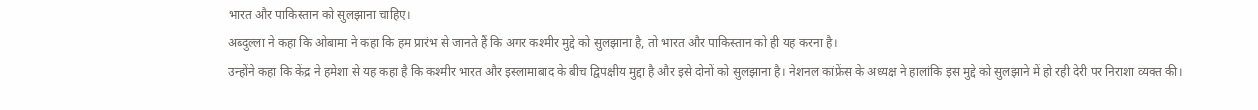भारत और पाकिस्तान को सुलझाना चाहिए।
अब्दुल्ला ने कहा कि ओबामा ने कहा कि हम प्रारंभ से जानते हैं कि अगर कश्मीर मुद्दे को सुलझाना है, तो भारत और पाकिस्तान को ही यह करना है।
उन्होंने कहा कि केंद्र ने हमेशा से यह कहा है कि कश्मीर भारत और इस्लामाबाद के बीच द्विपक्षीय मुद्दा है और इसे दोनों को सुलझाना है। नेशनल कांफ्रेंस के अध्यक्ष ने हालांकि इस मुद्दे को सुलझाने में हो रही देरी पर निराशा व्यक्त की।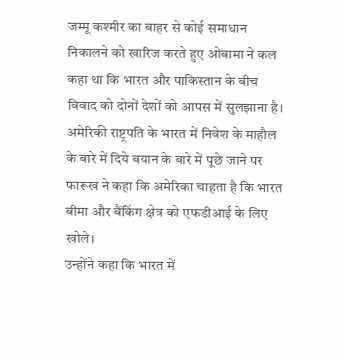जम्मू कश्मीर का बाहर से कोई समाधान निकालने को खारिज करते हुए ओबामा ने कल कहा था कि भारत और पाकिस्तान के बीच विवाद को दोनों देशों को आपस में सुलझाना है।
अमेरिकी राष्ट्रपति के भारत में निवेश के माहौल के बारे में दिये बयान के बारे में पूछे जाने पर फारूख ने कहा कि अमेरिका चाहता है कि भारत बीमा और बैंकिंग क्षेत्र को एफडीआई के लिए खोले।
उन्होंने कहा कि भारत में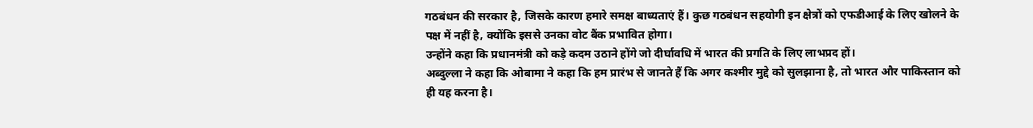गठबंधन की सरकार है, जिसके कारण हमारे समक्ष बाध्यताएं हैं। कुछ गठबंधन सहयोगी इन क्षेत्रों को एफडीआई के लिए खोलने के पक्ष में नहीं है, क्योंकि इससे उनका वोट बैंक प्रभावित होगा।
उन्होंने कहा कि प्रधानमंत्री को कड़े कदम उठाने होंगे जो दीर्घावधि में भारत की प्रगति के लिए लाभप्रद हों।
अब्दुल्ला ने कहा कि ओबामा ने कहा कि हम प्रारंभ से जानते हैं कि अगर कश्मीर मुद्दे को सुलझाना है, तो भारत और पाकिस्तान को ही यह करना है।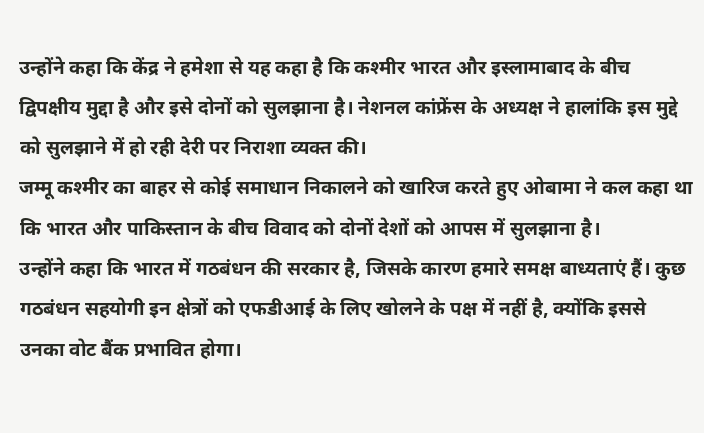उन्होंने कहा कि केंद्र ने हमेशा से यह कहा है कि कश्मीर भारत और इस्लामाबाद के बीच द्विपक्षीय मुद्दा है और इसे दोनों को सुलझाना है। नेशनल कांफ्रेंस के अध्यक्ष ने हालांकि इस मुद्दे को सुलझाने में हो रही देरी पर निराशा व्यक्त की।
जम्मू कश्मीर का बाहर से कोई समाधान निकालने को खारिज करते हुए ओबामा ने कल कहा था कि भारत और पाकिस्तान के बीच विवाद को दोनों देशों को आपस में सुलझाना है।
उन्होंने कहा कि भारत में गठबंधन की सरकार है, जिसके कारण हमारे समक्ष बाध्यताएं हैं। कुछ गठबंधन सहयोगी इन क्षेत्रों को एफडीआई के लिए खोलने के पक्ष में नहीं है, क्योंकि इससे उनका वोट बैंक प्रभावित होगा।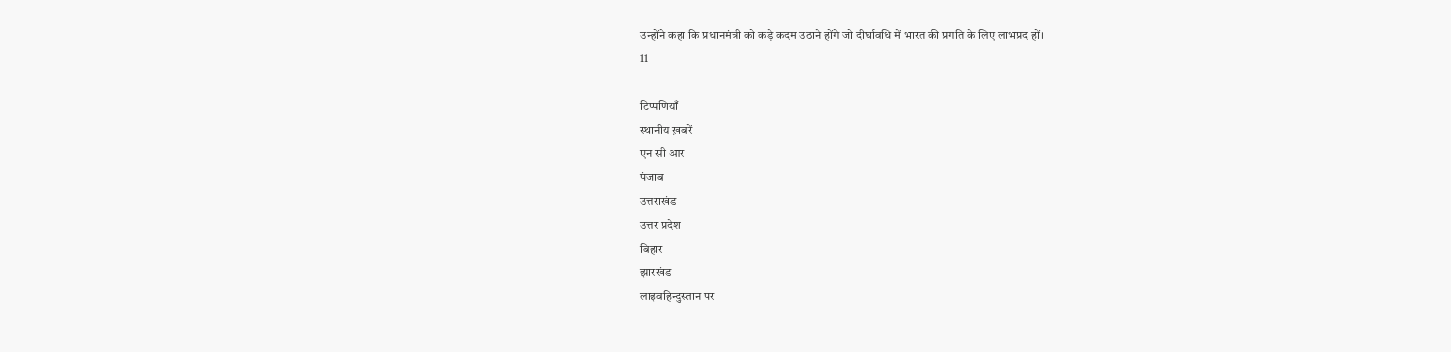उन्होंने कहा कि प्रधानमंत्री को कड़े कदम उठाने होंगे जो दीर्घावधि में भारत की प्रगति के लिए लाभप्रद हों।
11

टिप्पणियाँ
स्थानीय ख़बरें
एन सी आर
पंजाब
उत्तराखंड
उत्तर प्रदेश
बिहार
झारखंड
लाइवहिन्दुस्तान पर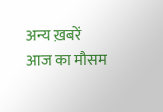अन्य ख़बरें
आज का मौसम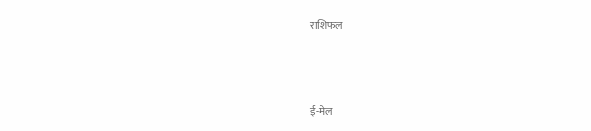राशिफल



ई-मेल